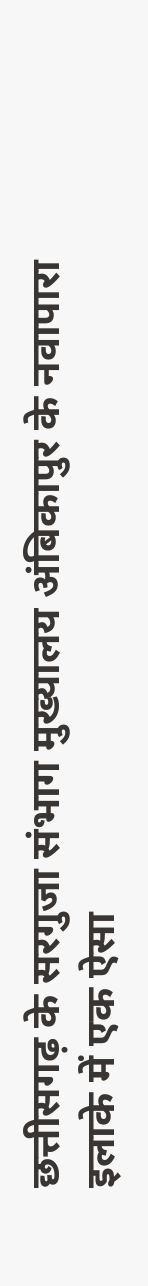छत्तीसगढ़ के सरगुजा संभाग मुख्यालय अंबिकापुर के नवापारा इलाके में एक ऐसा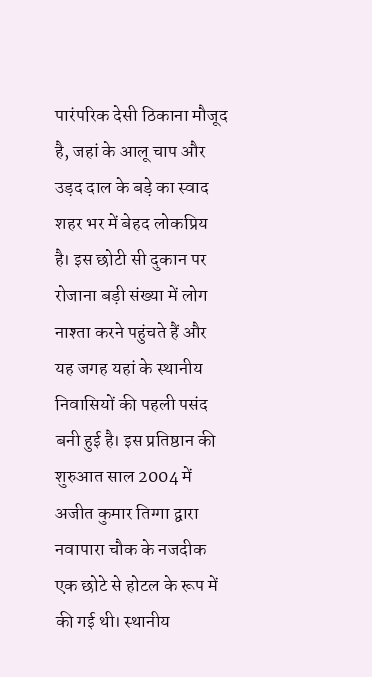पारंपरिक देसी ठिकाना मौजूद है, जहां के आलू चाप और उड़द दाल के बड़े का स्वाद शहर भर में बेहद लोकप्रिय है। इस छोटी सी दुकान पर रोजाना बड़ी संख्या में लोग नाश्ता करने पहुंचते हैं और यह जगह यहां के स्थानीय निवासियों की पहली पसंद बनी हुई है। इस प्रतिष्ठान की शुरुआत साल 2004 में अजीत कुमार तिग्गा द्वारा नवापारा चौक के नजदीक एक छोटे से होटल के रूप में की गई थी। स्थानीय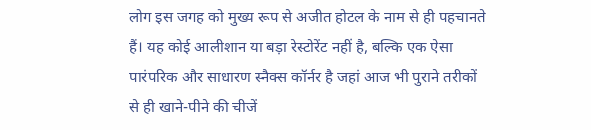लोग इस जगह को मुख्य रूप से अजीत होटल के नाम से ही पहचानते हैं। यह कोई आलीशान या बड़ा रेस्टोरेंट नहीं है, बल्कि एक ऐसा पारंपरिक और साधारण स्नैक्स कॉर्नर है जहां आज भी पुराने तरीकों से ही खाने-पीने की चीजें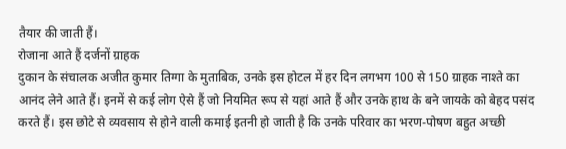तैयार की जाती हैं।
रोजाना आते हैं दर्जनों ग्राहक
दुकान के संचालक अजीत कुमार तिग्गा के मुताबिक, उनके इस होटल में हर दिन लगभग 100 से 150 ग्राहक नाश्ते का आनंद लेने आते हैं। इनमें से कई लोग ऐसे हैं जो नियमित रूप से यहां आते हैं और उनके हाथ के बने जायके को बेहद पसंद करते हैं। इस छोटे से व्यवसाय से होने वाली कमाई इतनी हो जाती है कि उनके परिवार का भरण-पोषण बहुत अच्छी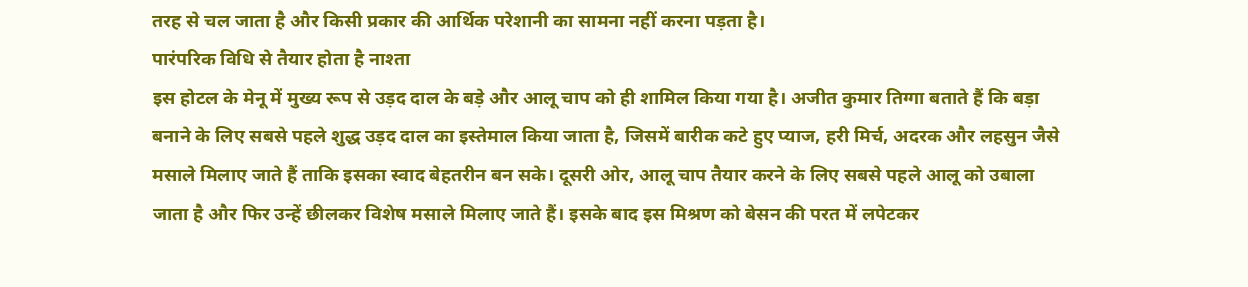तरह से चल जाता है और किसी प्रकार की आर्थिक परेशानी का सामना नहीं करना पड़ता है।
पारंपरिक विधि से तैयार होता है नाश्ता
इस होटल के मेनू में मुख्य रूप से उड़द दाल के बड़े और आलू चाप को ही शामिल किया गया है। अजीत कुमार तिग्गा बताते हैं कि बड़ा बनाने के लिए सबसे पहले शुद्ध उड़द दाल का इस्तेमाल किया जाता है, जिसमें बारीक कटे हुए प्याज, हरी मिर्च, अदरक और लहसुन जैसे मसाले मिलाए जाते हैं ताकि इसका स्वाद बेहतरीन बन सके। दूसरी ओर, आलू चाप तैयार करने के लिए सबसे पहले आलू को उबाला जाता है और फिर उन्हें छीलकर विशेष मसाले मिलाए जाते हैं। इसके बाद इस मिश्रण को बेसन की परत में लपेटकर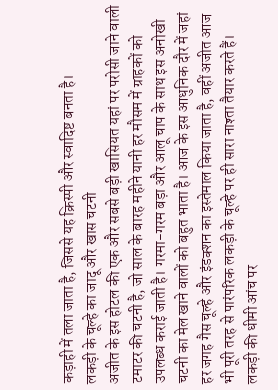कड़ाही में तला जाता है, जिससे यह क्रिस्पी और स्वादिष्ट बनता है।
लकड़ी के चूल्हे का जादू और खास चटनी
अजीत के इस होटल की एक और सबसे बड़ी खासियत यहां पर परोसी जाने वाली टमाटर की चटनी है, जो साल के बारह महीने यानी हर मौसम में ग्राहकों को उपलब्ध कराई जाती है। गरमा-गरम बड़ा और आलू चाप के साथ इस अनोखी चटनी का मेल खाने वालों को बहुत भाता है। आज के इस आधुनिक दौर में जहां हर जगह गैस चूल्हे और इंडक्शन का इस्तेमाल किया जाता है, वहीं अजीत आज भी पूरी तरह से पारंपरिक लकड़ी के चूल्हे पर ही सारा नाश्ता तैयार करते हैं। लकड़ी की धीमी आंच पर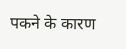पकने के कारण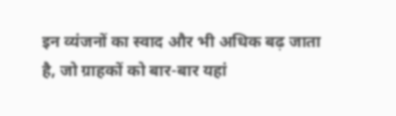इन व्यंजनों का स्वाद और भी अधिक बढ़ जाता है, जो ग्राहकों को बार-बार यहां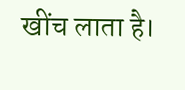खींच लाता है।